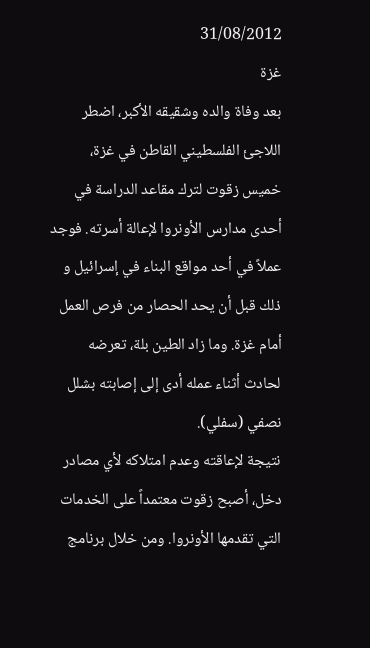31/08/2012
غزة
بعد وفاة والده وشقيقه الأكبر، اضطر اللاجئ الفلسطيني القاطن في غزة، خميس زقوت لترك مقاعد الدراسة في أحدى مدارس الأونروا لإعالة أسرته. فوجد عملاً في أحد مواقع البناء في إسرائيل و ذلك قبل أن يحد الحصار من فرص العمل أمام غزة. وما زاد الطين بلة، تعرضه لحادث أثناء عمله أدى إلى إصابته بشلل نصفي (سفلي).
نتيجة لإعاقته وعدم امتلاكه لأي مصادر دخل، أصبح زقوت معتمداً على الخدمات التي تقدمها الأونروا. ومن خلال برنامج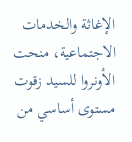الإغاثة والخدمات الاجتماعية، منحت الأونروا للسيد زقوت مستوى أساسي من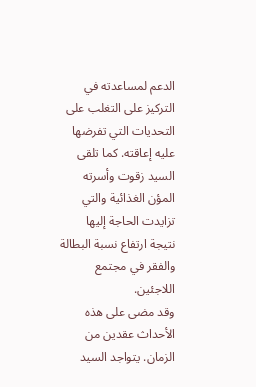الدعم لمساعدته في التركيز على التغلب على التحديات التي تفرضها عليه إعاقته. كما تلقى السيد زقوت وأسرته المؤن الغذائية والتي تزايدت الحاجة إليها نتيجة ارتفاع نسبة البطالة والفقر في مجتمع اللاجئين.
وقد مضى على هذه الأحداث عقدين من الزمان. يتواجد السيد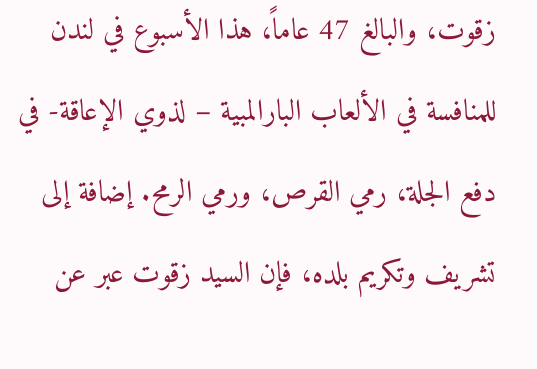زقوت، والبالغ 47 عاماً، هذا الأسبوع في لندن للمنافسة في الألعاب البارالمبية – لذوي الإعاقة- في دفع الجلة، رمي القرص، ورمي الرمح. إضافة إلى تشريف وتكريم بلده، فإن السيد زقوت عبر عن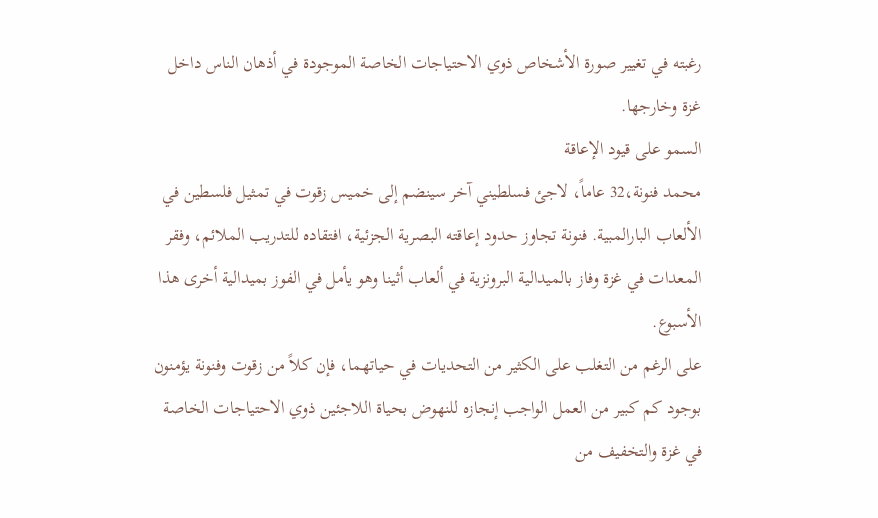رغبته في تغيير صورة الأشخاص ذوي الاحتياجات الخاصة الموجودة في أذهان الناس داخل غزة وخارجها.
السمو على قيود الإعاقة
محمد فنونة،32 عاماً، لاجئ فسلطيني آخر سينضم إلى خميس زقوت في تمثيل فلسطين في الألعاب البارالمبية. فنونة تجاوز حدود إعاقته البصرية الجزئية، افتقاده للتدريب الملائم، وفقر المعدات في غزة وفاز بالميدالية البرونزية في ألعاب أثينا وهو يأمل في الفوز بميدالية أخرى هذا الأسبوع.
على الرغم من التغلب على الكثير من التحديات في حياتهما، فإن كلاً من زقوت وفنونة يؤمنون بوجود كم كبير من العمل الواجب إنجازه للنهوض بحياة اللاجئين ذوي الاحتياجات الخاصة في غزة والتخفيف من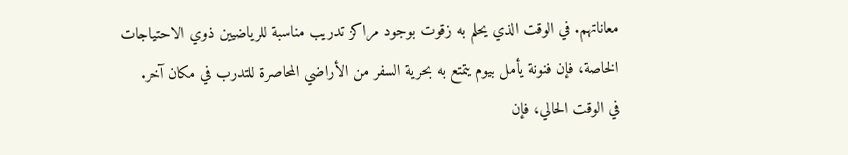معاناتهم. في الوقت الذي يحلم به زقوت بوجود مراكز تدريب مناسبة للرياضيين ذوي الاحتياجات الخاصة، فإن فنونة يأمل بيوم يتمتع به بحرية السفر من الأراضي المحاصرة للتدرب في مكان آخر.
في الوقت الحالي، فإن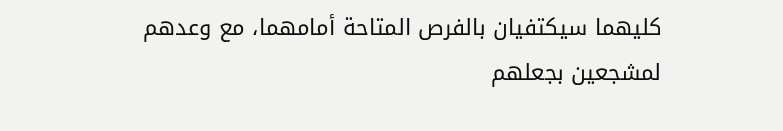كليهما سيكتفيان بالفرص المتاحة أمامهما، مع وعدهم لمشجعين بجعلهم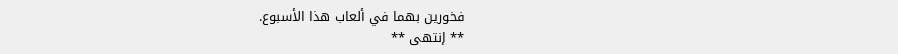فخورين بهما في ألعاب هذا الأسبوع.
** إنتهى **